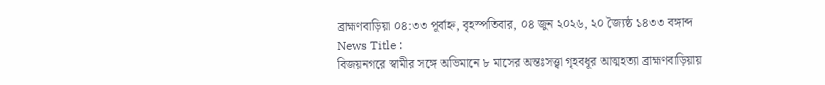ব্রাহ্মণবাড়িয়া ০৪:৩৩ পূর্বাহ্ন, বৃহস্পতিবার, ০৪ জুন ২০২৬, ২০ জ্যৈষ্ঠ ১৪৩৩ বঙ্গাব্দ
News Title :
বিজয়নগরে স্বামীর সঙ্গে অভিমানে ৮ মাসের অন্তঃসত্ত্বা গৃহবধূর আত্মহত্যা ব্রাহ্মণবাড়িয়ায়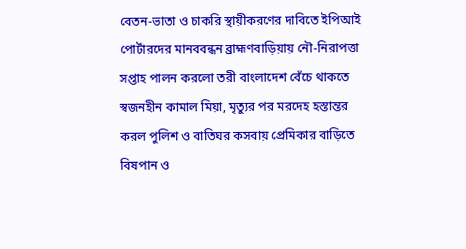বেতন-ভাতা ও চাকরি স্থায়ীকরণের দাবিতে ইপিআই পোর্টারদের মানববন্ধন ব্রাহ্মণবাড়িয়ায় নৌ-নিরাপত্তা সপ্তাহ পালন করলো তরী বাংলাদেশ বেঁচে থাকতে স্বজনহীন কামাল মিয়া, মৃত্যুর পর মরদেহ হস্তান্তর করল পুলিশ ও বাতিঘর কসবায় প্রেমিকার বাড়িতে বিষপান ও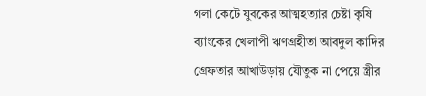গলা কেটে যুবকের আত্মহত্যার চেষ্টা কৃষি ব্যাংকের খেলাপী ঋণগ্রহীতা আবদুল কাদির গ্রেফতার আখাউড়ায় যৌতুক না পেয়ে স্ত্রীর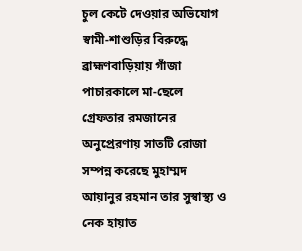চুল কেটে দেওয়ার অভিযোগ স্বামী-শাশুড়ির বিরুদ্ধে ব্রাহ্মণবাড়িয়ায় গাঁজা পাচারকালে মা-ছেলে গ্রেফতার রমজানের অনুপ্রেরণায় সাতটি রোজা সম্পন্ন করেছে মুহাম্মদ আয়ানুর রহমান তার সুস্বাস্থ্য ও নেক হায়াত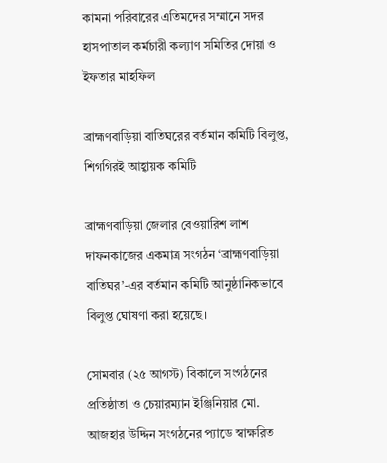কামনা পরিবারের এতিমদের সম্মানে সদর হাসপাতাল কর্মচারী কল্যাণ সমিতির দোয়া ও ইফতার মাহফিল

ব্রাহ্মণবাড়িয়া বাতিঘরের বর্তমান কমিটি বিলুপ্ত, শিগগিরই আহ্বায়ক কমিটি

ব্রাহ্মণবাড়িয়া জেলার বেওয়ারিশ লাশ দাফনকাজের একমাত্র সংগঠন ‘ব্রাহ্মণবাড়িয়া বাতিঘর’-এর বর্তমান কমিটি আনুষ্ঠানিকভাবে বিলুপ্ত ঘোষণা করা হয়েছে।

সোমবার (২৫ আগস্ট) বিকালে সংগঠনের প্রতিষ্ঠাতা ও চেয়ারম্যান ইঞ্জিনিয়ার মো. আজহার উদ্দিন সংগঠনের প্যাডে স্বাক্ষরিত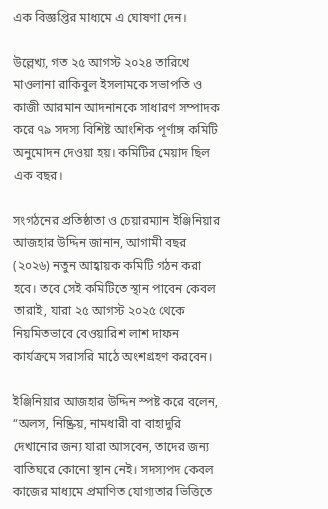এক বিজ্ঞপ্তির মাধ্যমে এ ঘোষণা দেন।

উল্লেখ্য, গত ২৫ আগস্ট ২০২৪ তারিখে মাওলানা রাকিবুল ইসলামকে সভাপতি ও কাজী আরমান আদনানকে সাধারণ সম্পাদক করে ৭৯ সদস্য বিশিষ্ট আংশিক পূর্ণাঙ্গ কমিটি অনুমোদন দেওয়া হয়। কমিটির মেয়াদ ছিল এক বছর।

সংগঠনের প্রতিষ্ঠাতা ও চেয়ারম্যান ইঞ্জিনিয়ার আজহার উদ্দিন জানান, আগামী বছর (২০২৬) নতুন আহ্বায়ক কমিটি গঠন করা হবে। তবে সেই কমিটিতে স্থান পাবেন কেবল তারাই, যারা ২৫ আগস্ট ২০২৫ থেকে নিয়মিতভাবে বেওয়ারিশ লাশ দাফন কার্যক্রমে সরাসরি মাঠে অংশগ্রহণ করবেন।

ইঞ্জিনিয়ার আজহার উদ্দিন স্পষ্ট করে বলেন, “অলস, নিষ্ক্রিয়, নামধারী বা বাহাদুরি দেখানোর জন্য যারা আসবেন, তাদের জন্য বাতিঘরে কোনো স্থান নেই। সদস্যপদ কেবল কাজের মাধ্যমে প্রমাণিত যোগ্যতার ভিত্তিতে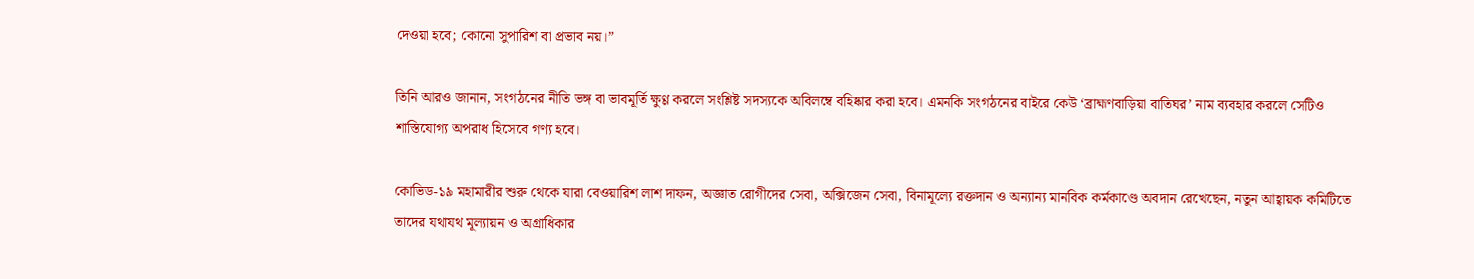দেওয়া হবে; কোনো সুপারিশ বা প্রভাব নয়।”

তিনি আরও জানান, সংগঠনের নীতি ভঙ্গ বা ভাবমূর্তি ক্ষুণ্ণ করলে সংশ্লিষ্ট সদস্যকে অবিলম্বে বহিষ্কার করা হবে। এমনকি সংগঠনের বাইরে কেউ ‘ব্রাহ্মণবাড়িয়া বাতিঘর’ নাম ব্যবহার করলে সেটিও শাস্তিযোগ্য অপরাধ হিসেবে গণ্য হবে।

কোভিড-১৯ মহামারীর শুরু থেকে যারা বেওয়ারিশ লাশ দাফন, অজ্ঞাত রোগীদের সেবা, অক্সিজেন সেবা, বিনামূল্যে রক্তদান ও অন্যান্য মানবিক কর্মকাণ্ডে অবদান রেখেছেন, নতুন আহ্বায়ক কমিটিতে তাদের যথাযথ মূল্যায়ন ও অগ্রাধিকার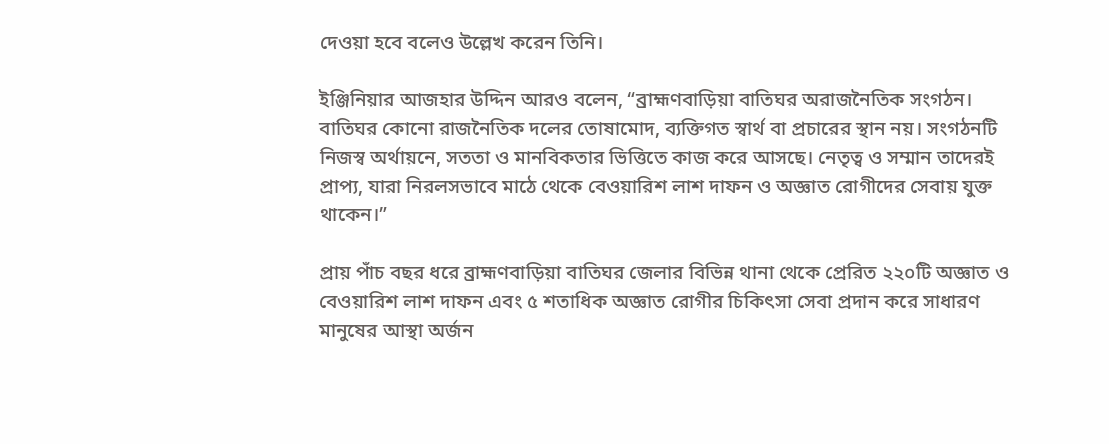দেওয়া হবে বলেও উল্লেখ করেন তিনি।

ইঞ্জিনিয়ার আজহার উদ্দিন আরও বলেন, “ব্রাহ্মণবাড়িয়া বাতিঘর অরাজনৈতিক সংগঠন। বাতিঘর কোনো রাজনৈতিক দলের তোষামোদ, ব্যক্তিগত স্বার্থ বা প্রচারের স্থান নয়। সংগঠনটি নিজস্ব অর্থায়নে, সততা ও মানবিকতার ভিত্তিতে কাজ করে আসছে। নেতৃত্ব ও সম্মান তাদেরই প্রাপ্য, যারা নিরলসভাবে মাঠে থেকে বেওয়ারিশ লাশ দাফন ও অজ্ঞাত রোগীদের সেবায় যুক্ত থাকেন।”

প্রায় পাঁচ বছর ধরে ব্রাহ্মণবাড়িয়া বাতিঘর জেলার বিভিন্ন থানা থেকে প্রেরিত ২২০টি অজ্ঞাত ও বেওয়ারিশ লাশ দাফন এবং ৫ শতাধিক অজ্ঞাত রোগীর চিকিৎসা সেবা প্রদান করে সাধারণ মানুষের আস্থা অর্জন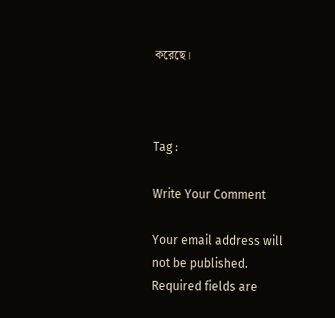করেছে।



Tag :

Write Your Comment

Your email address will not be published. Required fields are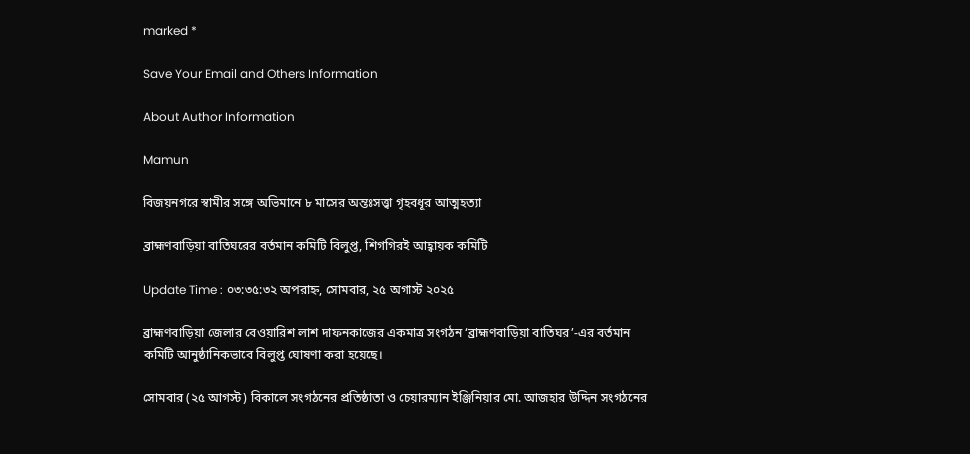marked *

Save Your Email and Others Information

About Author Information

Mamun

বিজয়নগরে স্বামীর সঙ্গে অভিমানে ৮ মাসের অন্তঃসত্ত্বা গৃহবধূর আত্মহত্যা

ব্রাহ্মণবাড়িয়া বাতিঘরের বর্তমান কমিটি বিলুপ্ত, শিগগিরই আহ্বায়ক কমিটি

Update Time : ০৩:৩৫:৩২ অপরাহ্ন, সোমবার, ২৫ অগাস্ট ২০২৫

ব্রাহ্মণবাড়িয়া জেলার বেওয়ারিশ লাশ দাফনকাজের একমাত্র সংগঠন ‘ব্রাহ্মণবাড়িয়া বাতিঘর’-এর বর্তমান কমিটি আনুষ্ঠানিকভাবে বিলুপ্ত ঘোষণা করা হয়েছে।

সোমবার (২৫ আগস্ট) বিকালে সংগঠনের প্রতিষ্ঠাতা ও চেয়ারম্যান ইঞ্জিনিয়ার মো. আজহার উদ্দিন সংগঠনের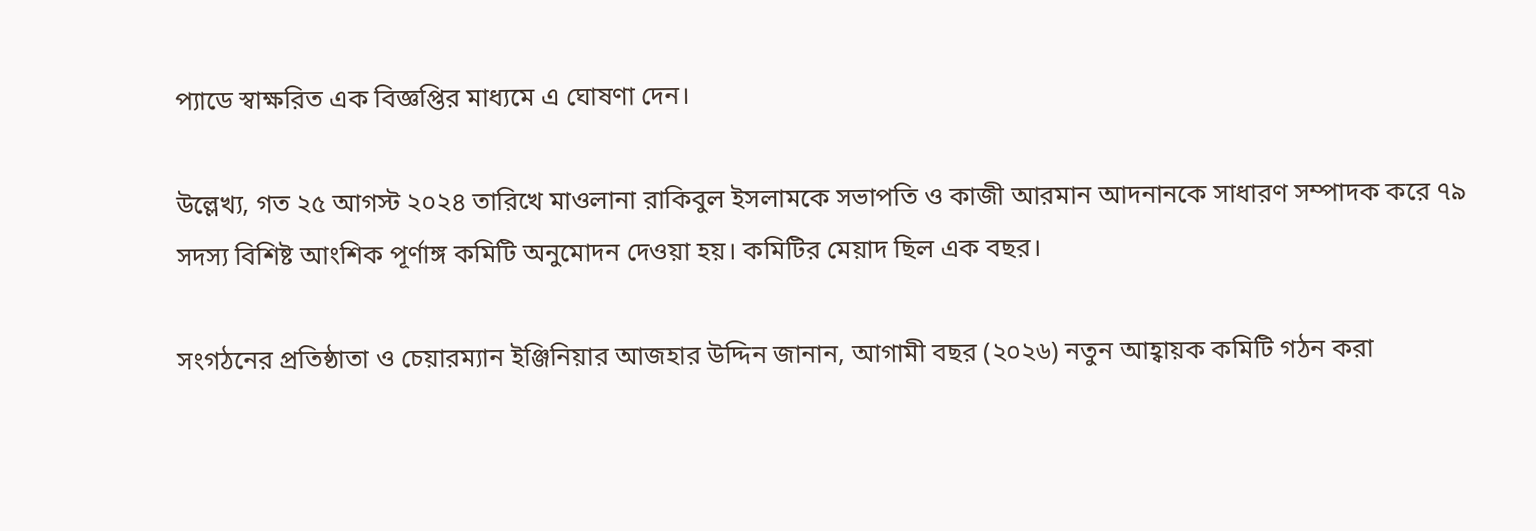প্যাডে স্বাক্ষরিত এক বিজ্ঞপ্তির মাধ্যমে এ ঘোষণা দেন।

উল্লেখ্য, গত ২৫ আগস্ট ২০২৪ তারিখে মাওলানা রাকিবুল ইসলামকে সভাপতি ও কাজী আরমান আদনানকে সাধারণ সম্পাদক করে ৭৯ সদস্য বিশিষ্ট আংশিক পূর্ণাঙ্গ কমিটি অনুমোদন দেওয়া হয়। কমিটির মেয়াদ ছিল এক বছর।

সংগঠনের প্রতিষ্ঠাতা ও চেয়ারম্যান ইঞ্জিনিয়ার আজহার উদ্দিন জানান, আগামী বছর (২০২৬) নতুন আহ্বায়ক কমিটি গঠন করা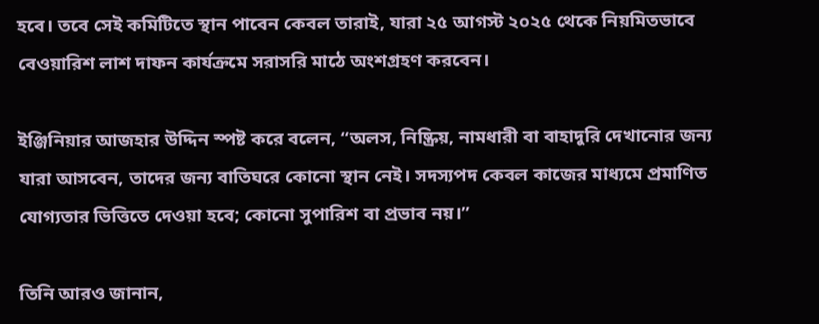হবে। তবে সেই কমিটিতে স্থান পাবেন কেবল তারাই, যারা ২৫ আগস্ট ২০২৫ থেকে নিয়মিতভাবে বেওয়ারিশ লাশ দাফন কার্যক্রমে সরাসরি মাঠে অংশগ্রহণ করবেন।

ইঞ্জিনিয়ার আজহার উদ্দিন স্পষ্ট করে বলেন, “অলস, নিষ্ক্রিয়, নামধারী বা বাহাদুরি দেখানোর জন্য যারা আসবেন, তাদের জন্য বাতিঘরে কোনো স্থান নেই। সদস্যপদ কেবল কাজের মাধ্যমে প্রমাণিত যোগ্যতার ভিত্তিতে দেওয়া হবে; কোনো সুপারিশ বা প্রভাব নয়।”

তিনি আরও জানান,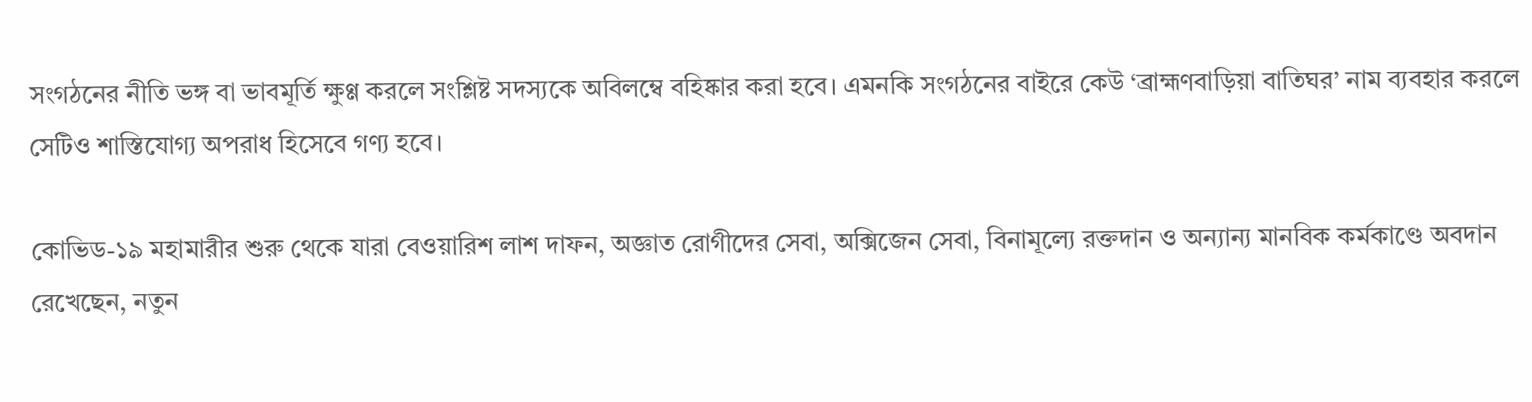সংগঠনের নীতি ভঙ্গ বা ভাবমূর্তি ক্ষুণ্ণ করলে সংশ্লিষ্ট সদস্যকে অবিলম্বে বহিষ্কার করা হবে। এমনকি সংগঠনের বাইরে কেউ ‘ব্রাহ্মণবাড়িয়া বাতিঘর’ নাম ব্যবহার করলে সেটিও শাস্তিযোগ্য অপরাধ হিসেবে গণ্য হবে।

কোভিড-১৯ মহামারীর শুরু থেকে যারা বেওয়ারিশ লাশ দাফন, অজ্ঞাত রোগীদের সেবা, অক্সিজেন সেবা, বিনামূল্যে রক্তদান ও অন্যান্য মানবিক কর্মকাণ্ডে অবদান রেখেছেন, নতুন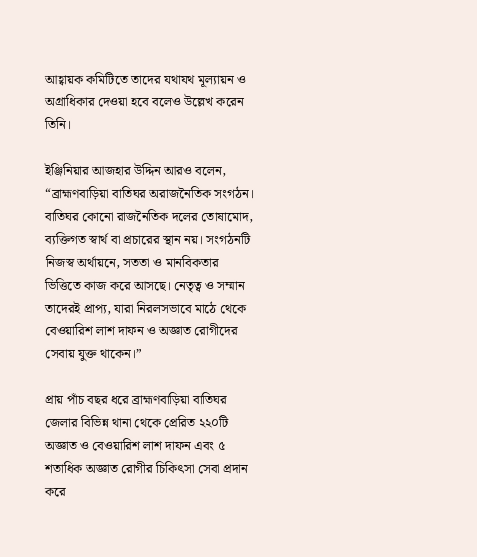আহ্বায়ক কমিটিতে তাদের যথাযথ মূল্যায়ন ও অগ্রাধিকার দেওয়া হবে বলেও উল্লেখ করেন তিনি।

ইঞ্জিনিয়ার আজহার উদ্দিন আরও বলেন, “ব্রাহ্মণবাড়িয়া বাতিঘর অরাজনৈতিক সংগঠন। বাতিঘর কোনো রাজনৈতিক দলের তোষামোদ, ব্যক্তিগত স্বার্থ বা প্রচারের স্থান নয়। সংগঠনটি নিজস্ব অর্থায়নে, সততা ও মানবিকতার ভিত্তিতে কাজ করে আসছে। নেতৃত্ব ও সম্মান তাদেরই প্রাপ্য, যারা নিরলসভাবে মাঠে থেকে বেওয়ারিশ লাশ দাফন ও অজ্ঞাত রোগীদের সেবায় যুক্ত থাকেন।”

প্রায় পাঁচ বছর ধরে ব্রাহ্মণবাড়িয়া বাতিঘর জেলার বিভিন্ন থানা থেকে প্রেরিত ২২০টি অজ্ঞাত ও বেওয়ারিশ লাশ দাফন এবং ৫ শতাধিক অজ্ঞাত রোগীর চিকিৎসা সেবা প্রদান করে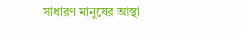সাধারণ মানুষের আস্থা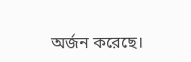অর্জন করেছে।